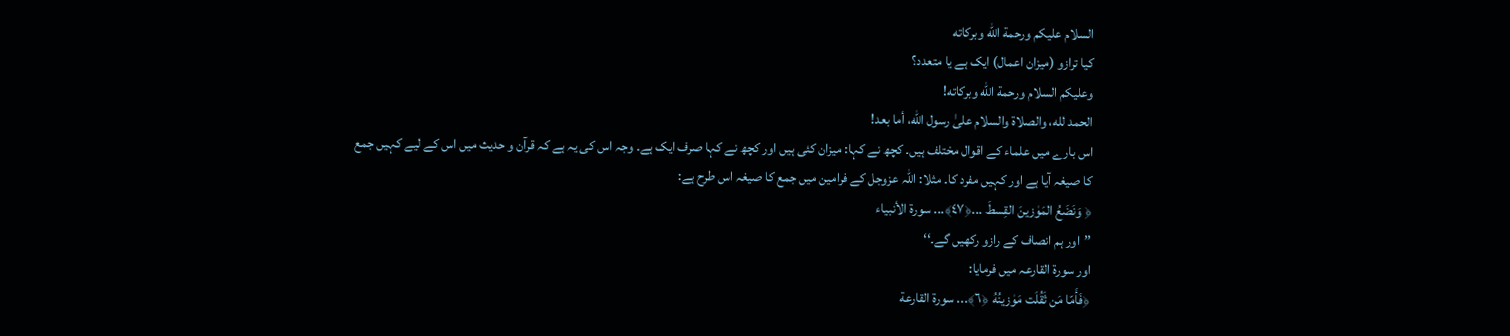السلام عليكم ورحمة الله وبركاته
کیا ترازو (میزان اعمال) ایک ہے یا متعدد؟
وعلیکم السلام ورحمة الله وبرکاته!
الحمد لله، والصلاة والسلام علىٰ رسول الله، أما بعد!
اس بارے میں علماء کے اقوال مختلف ہیں۔ کچھ نے کہا: میزان کئی ہیں اور کچھ نے کہا صرف ایک ہے۔ وجہ اس کی یہ ہے کہ قرآن و حدیث میں اس کے لیے کہیں جمع کا صیغہ آیا ہے اور کہیں مفرد کا۔ مثلا: اللہ عزوجل کے فرامین میں جمع کا صیغہ اس طرح ہے:
﴿ وَنَضَعُ المَوٰزينَ القِسطَ ...﴿٤٧﴾... سورة الأنبياء
’’اور ہم انصاف کے رازو رکھیں گے۔‘‘
اور سورۃ القارعہ میں فرمایا:
﴿فَأَمّا مَن ثَقُلَت مَوٰزينُهُ ﴿٦﴾... سورة القارعة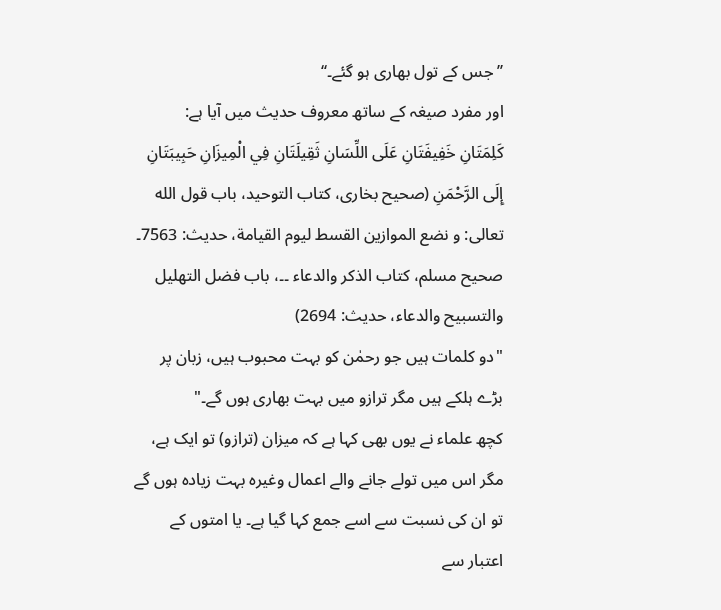’’جس کے تول بھاری ہو گئے۔‘‘
اور مفرد صیغہ کے ساتھ معروف حدیث میں آیا ہے:
كَلِمَتَانِ خَفِيفَتَانِ عَلَى اللِّسَانِ ثَقِيلَتَانِ فِي الْمِيزَانِ حَبِيبَتَانِ إِلَى الرَّحْمَنِ (صحيح بخارى، كتاب التوحيد، باب قول الله تعالى: و نضع الموازين القسط ليوم القيامة، حديث: 7563۔ صحيح مسلم، كتاب الذكر والدعاء ۔۔، باب فضل التهليل والتسبيح والدعاء، حديث: 2694)
"دو کلمات ہیں جو رحمٰن کو بہت محبوب ہیں، زبان پر بڑے ہلکے ہیں مگر ترازو میں بہت بھاری ہوں گے۔"
کچھ علماء نے یوں بھی کہا ہے کہ میزان (ترازو) تو ایک ہے، مگر اس میں تولے جانے والے اعمال وغیرہ بہت زیادہ ہوں گے تو ان کی نسبت سے اسے جمع کہا گیا ہے۔ یا امتوں کے اعتبار سے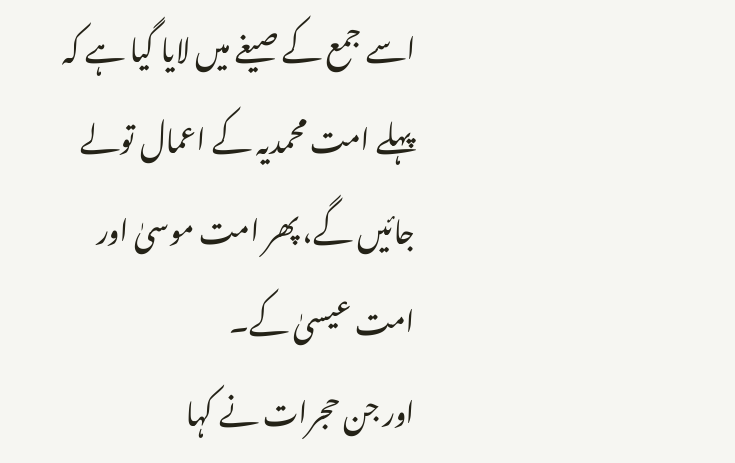اسے جمع کے صیغے میں لایا گیا ہے کہ پہلے امت محمدیہ کے اعمال تولے جائیں گے، پھر امت موسیٰ اور امت عیسیٰ کے۔
اور جن حجرات نے کہا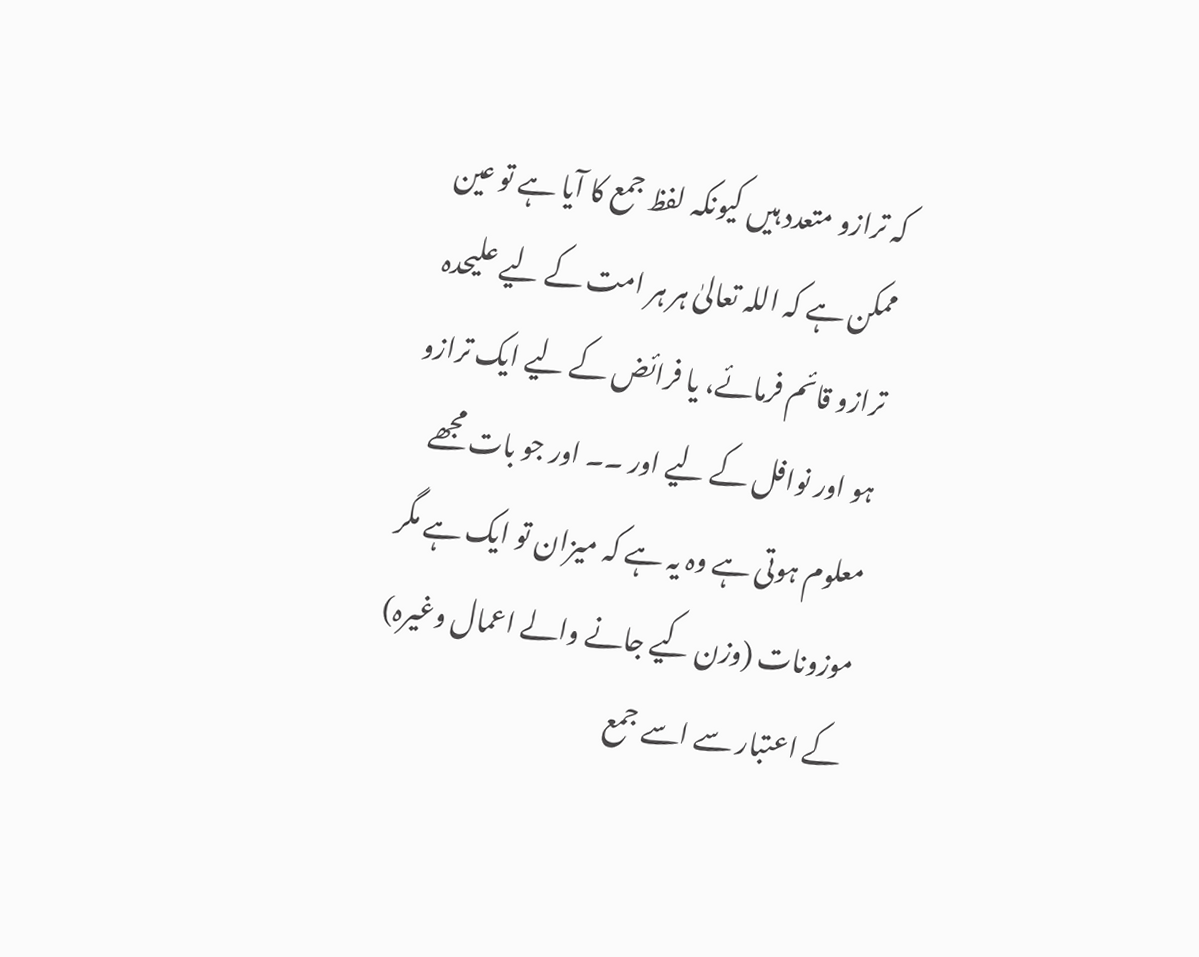کہ ترازو متعدد ہیں کیونکہ لفظ جمع کا آیا ہے تو عین ممکن ہے کہ اللہ تعالیٰ ہر ہر امت کے لیے علیحدہ ترازو قائم فرمائے، یا فرائض کے لیے ایک ترازو ہو اور نوافل کے لیے اور ۔۔ اور جو بات مجھے معلوم ہوتی ہے وہ یہ ہے کہ میزان تو ایک ہے مگر موزونات (وزن کیے جانے والے اعمال وغیرہ) کے اعتبار سے اسے جمع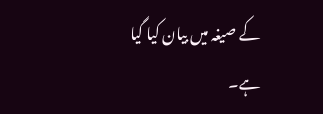کے صیغہ میں بیان کیا گیا ہے۔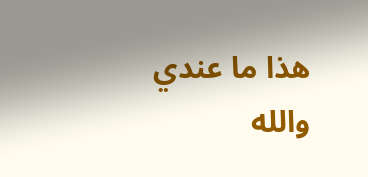ھذا ما عندي والله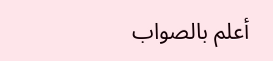أعلم بالصواب